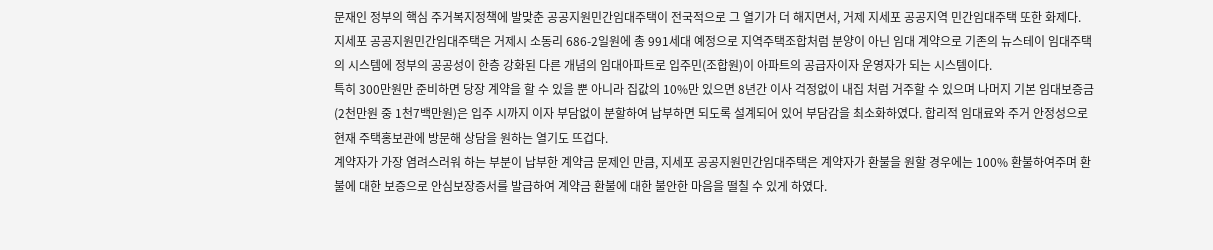문재인 정부의 핵심 주거복지정책에 발맞춘 공공지원민간임대주택이 전국적으로 그 열기가 더 해지면서, 거제 지세포 공공지역 민간임대주택 또한 화제다.
지세포 공공지원민간임대주택은 거제시 소동리 686-2일원에 총 991세대 예정으로 지역주택조합처럼 분양이 아닌 임대 계약으로 기존의 뉴스테이 임대주택의 시스템에 정부의 공공성이 한층 강화된 다른 개념의 임대아파트로 입주민(조합원)이 아파트의 공급자이자 운영자가 되는 시스템이다.
특히 300만원만 준비하면 당장 계약을 할 수 있을 뿐 아니라 집값의 10%만 있으면 8년간 이사 걱정없이 내집 처럼 거주할 수 있으며 나머지 기본 임대보증금(2천만원 중 1천7백만원)은 입주 시까지 이자 부담없이 분할하여 납부하면 되도록 설계되어 있어 부담감을 최소화하였다. 합리적 임대료와 주거 안정성으로 현재 주택홍보관에 방문해 상담을 원하는 열기도 뜨겁다.
계약자가 가장 염려스러워 하는 부분이 납부한 계약금 문제인 만큼, 지세포 공공지원민간임대주택은 계약자가 환불을 원할 경우에는 100% 환불하여주며 환불에 대한 보증으로 안심보장증서를 발급하여 계약금 환불에 대한 불안한 마음을 떨칠 수 있게 하였다.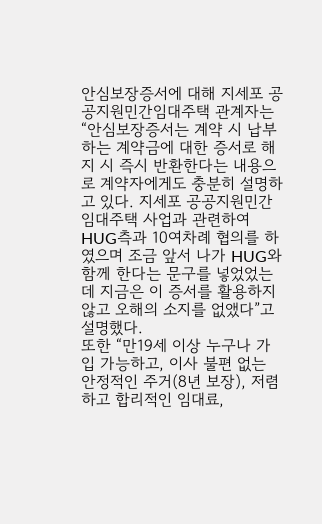안심보장증서에 대해 지세포 공공지원민간임대주택 관계자는 “안심보장증서는 계약 시 납부하는 계약금에 대한 증서로 해지 시 즉시 반환한다는 내용으로 계약자에게도 충분히 설명하고 있다. 지세포 공공지원민간임대주택 사업과 관련하여 HUG측과 10여차례 협의를 하였으며 조금 앞서 나가 HUG와 함께 한다는 문구를 넣었었는데 지금은 이 증서를 활용하지 않고 오해의 소지를 없앴다”고 설명했다.
또한 “만19세 이상 누구나 가입 가능하고, 이사 불편 없는 안정적인 주거(8년 보장), 저렴하고 합리적인 임대료,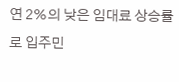연 2%의 낮은 임대료 상승률로 입주민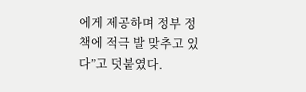에게 제공하며 정부 정책에 적극 발 맞추고 있다”고 덧붙였다.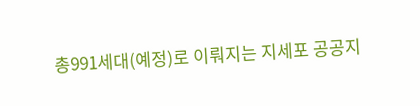총991세대(예정)로 이뤄지는 지세포 공공지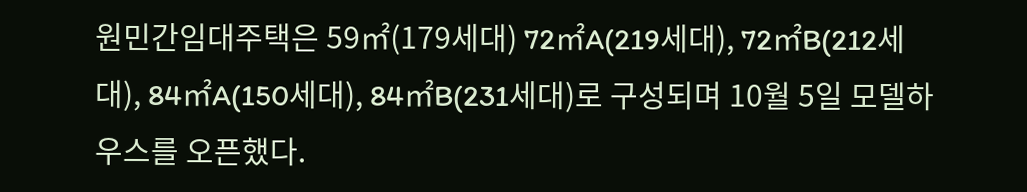원민간임대주택은 59㎡(179세대) 72㎡A(219세대), 72㎡B(212세대), 84㎡A(150세대), 84㎡B(231세대)로 구성되며 10월 5일 모델하우스를 오픈했다.